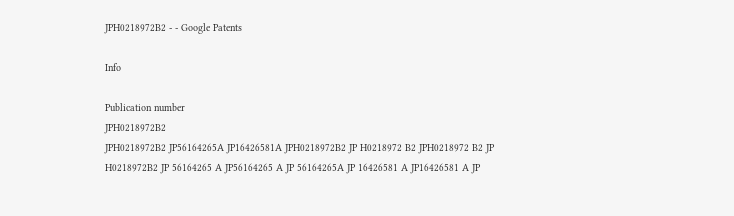JPH0218972B2 - - Google Patents

Info

Publication number
JPH0218972B2
JPH0218972B2 JP56164265A JP16426581A JPH0218972B2 JP H0218972 B2 JPH0218972 B2 JP H0218972B2 JP 56164265 A JP56164265 A JP 56164265A JP 16426581 A JP16426581 A JP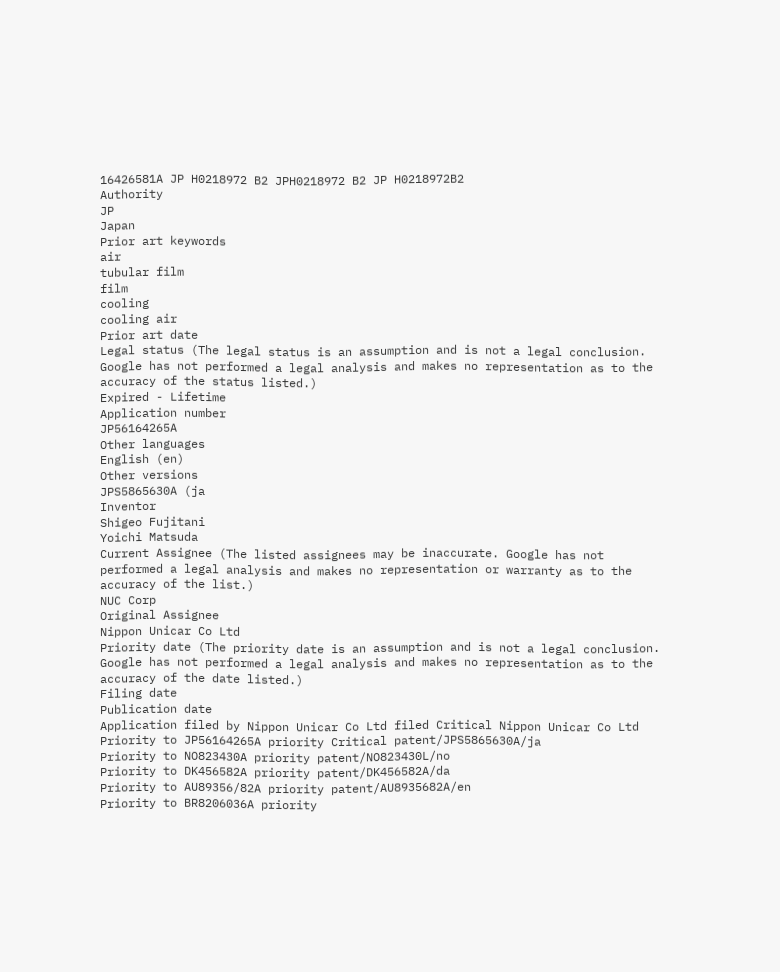16426581A JP H0218972 B2 JPH0218972 B2 JP H0218972B2
Authority
JP
Japan
Prior art keywords
air
tubular film
film
cooling
cooling air
Prior art date
Legal status (The legal status is an assumption and is not a legal conclusion. Google has not performed a legal analysis and makes no representation as to the accuracy of the status listed.)
Expired - Lifetime
Application number
JP56164265A
Other languages
English (en)
Other versions
JPS5865630A (ja
Inventor
Shigeo Fujitani
Yoichi Matsuda
Current Assignee (The listed assignees may be inaccurate. Google has not performed a legal analysis and makes no representation or warranty as to the accuracy of the list.)
NUC Corp
Original Assignee
Nippon Unicar Co Ltd
Priority date (The priority date is an assumption and is not a legal conclusion. Google has not performed a legal analysis and makes no representation as to the accuracy of the date listed.)
Filing date
Publication date
Application filed by Nippon Unicar Co Ltd filed Critical Nippon Unicar Co Ltd
Priority to JP56164265A priority Critical patent/JPS5865630A/ja
Priority to NO823430A priority patent/NO823430L/no
Priority to DK456582A priority patent/DK456582A/da
Priority to AU89356/82A priority patent/AU8935682A/en
Priority to BR8206036A priority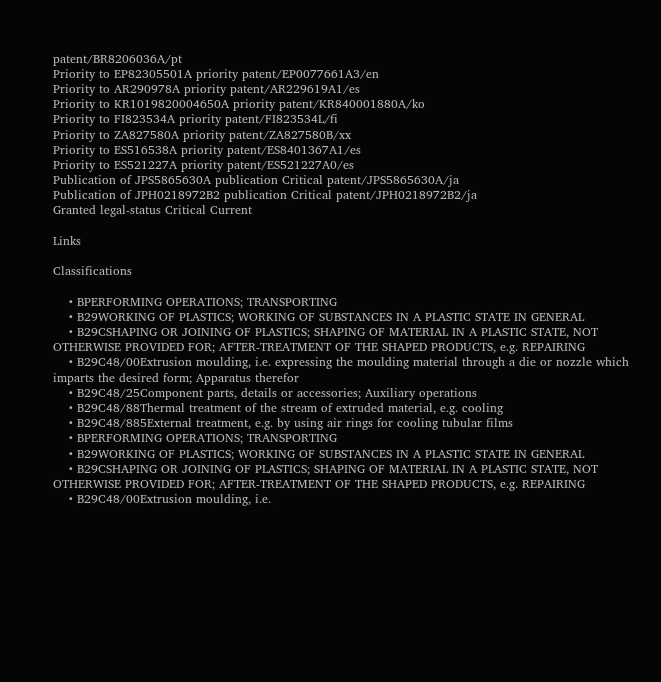patent/BR8206036A/pt
Priority to EP82305501A priority patent/EP0077661A3/en
Priority to AR290978A priority patent/AR229619A1/es
Priority to KR1019820004650A priority patent/KR840001880A/ko
Priority to FI823534A priority patent/FI823534L/fi
Priority to ZA827580A priority patent/ZA827580B/xx
Priority to ES516538A priority patent/ES8401367A1/es
Priority to ES521227A priority patent/ES521227A0/es
Publication of JPS5865630A publication Critical patent/JPS5865630A/ja
Publication of JPH0218972B2 publication Critical patent/JPH0218972B2/ja
Granted legal-status Critical Current

Links

Classifications

    • BPERFORMING OPERATIONS; TRANSPORTING
    • B29WORKING OF PLASTICS; WORKING OF SUBSTANCES IN A PLASTIC STATE IN GENERAL
    • B29CSHAPING OR JOINING OF PLASTICS; SHAPING OF MATERIAL IN A PLASTIC STATE, NOT OTHERWISE PROVIDED FOR; AFTER-TREATMENT OF THE SHAPED PRODUCTS, e.g. REPAIRING
    • B29C48/00Extrusion moulding, i.e. expressing the moulding material through a die or nozzle which imparts the desired form; Apparatus therefor
    • B29C48/25Component parts, details or accessories; Auxiliary operations
    • B29C48/88Thermal treatment of the stream of extruded material, e.g. cooling
    • B29C48/885External treatment, e.g. by using air rings for cooling tubular films
    • BPERFORMING OPERATIONS; TRANSPORTING
    • B29WORKING OF PLASTICS; WORKING OF SUBSTANCES IN A PLASTIC STATE IN GENERAL
    • B29CSHAPING OR JOINING OF PLASTICS; SHAPING OF MATERIAL IN A PLASTIC STATE, NOT OTHERWISE PROVIDED FOR; AFTER-TREATMENT OF THE SHAPED PRODUCTS, e.g. REPAIRING
    • B29C48/00Extrusion moulding, i.e.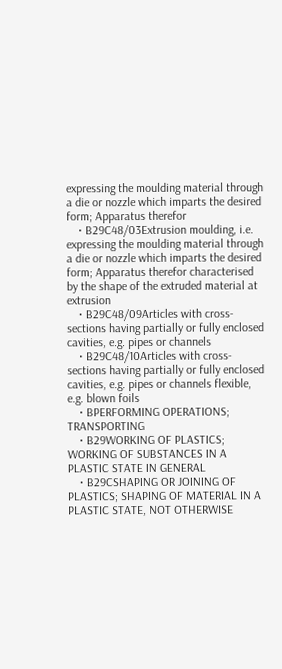expressing the moulding material through a die or nozzle which imparts the desired form; Apparatus therefor
    • B29C48/03Extrusion moulding, i.e. expressing the moulding material through a die or nozzle which imparts the desired form; Apparatus therefor characterised by the shape of the extruded material at extrusion
    • B29C48/09Articles with cross-sections having partially or fully enclosed cavities, e.g. pipes or channels
    • B29C48/10Articles with cross-sections having partially or fully enclosed cavities, e.g. pipes or channels flexible, e.g. blown foils
    • BPERFORMING OPERATIONS; TRANSPORTING
    • B29WORKING OF PLASTICS; WORKING OF SUBSTANCES IN A PLASTIC STATE IN GENERAL
    • B29CSHAPING OR JOINING OF PLASTICS; SHAPING OF MATERIAL IN A PLASTIC STATE, NOT OTHERWISE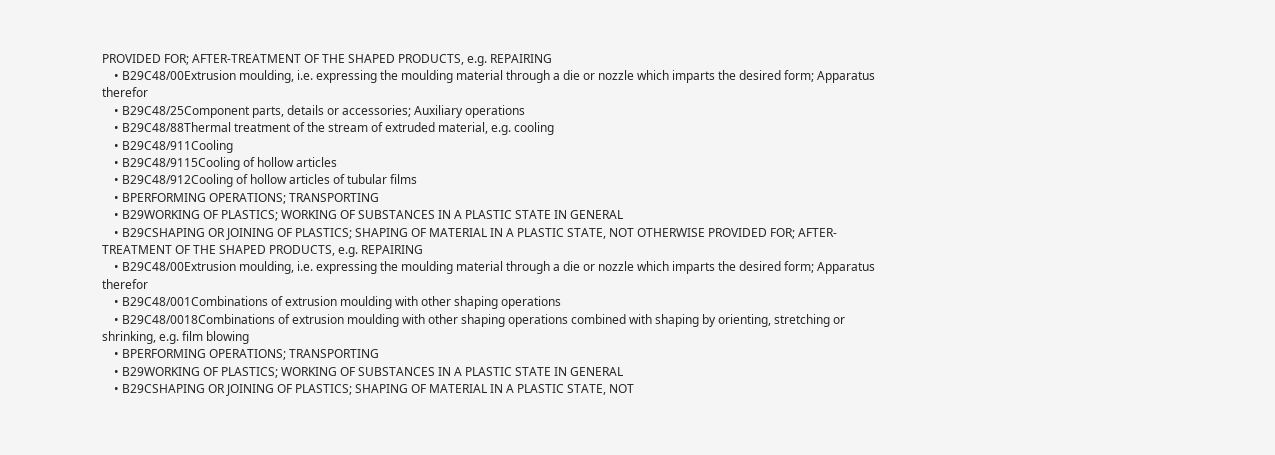PROVIDED FOR; AFTER-TREATMENT OF THE SHAPED PRODUCTS, e.g. REPAIRING
    • B29C48/00Extrusion moulding, i.e. expressing the moulding material through a die or nozzle which imparts the desired form; Apparatus therefor
    • B29C48/25Component parts, details or accessories; Auxiliary operations
    • B29C48/88Thermal treatment of the stream of extruded material, e.g. cooling
    • B29C48/911Cooling
    • B29C48/9115Cooling of hollow articles
    • B29C48/912Cooling of hollow articles of tubular films
    • BPERFORMING OPERATIONS; TRANSPORTING
    • B29WORKING OF PLASTICS; WORKING OF SUBSTANCES IN A PLASTIC STATE IN GENERAL
    • B29CSHAPING OR JOINING OF PLASTICS; SHAPING OF MATERIAL IN A PLASTIC STATE, NOT OTHERWISE PROVIDED FOR; AFTER-TREATMENT OF THE SHAPED PRODUCTS, e.g. REPAIRING
    • B29C48/00Extrusion moulding, i.e. expressing the moulding material through a die or nozzle which imparts the desired form; Apparatus therefor
    • B29C48/001Combinations of extrusion moulding with other shaping operations
    • B29C48/0018Combinations of extrusion moulding with other shaping operations combined with shaping by orienting, stretching or shrinking, e.g. film blowing
    • BPERFORMING OPERATIONS; TRANSPORTING
    • B29WORKING OF PLASTICS; WORKING OF SUBSTANCES IN A PLASTIC STATE IN GENERAL
    • B29CSHAPING OR JOINING OF PLASTICS; SHAPING OF MATERIAL IN A PLASTIC STATE, NOT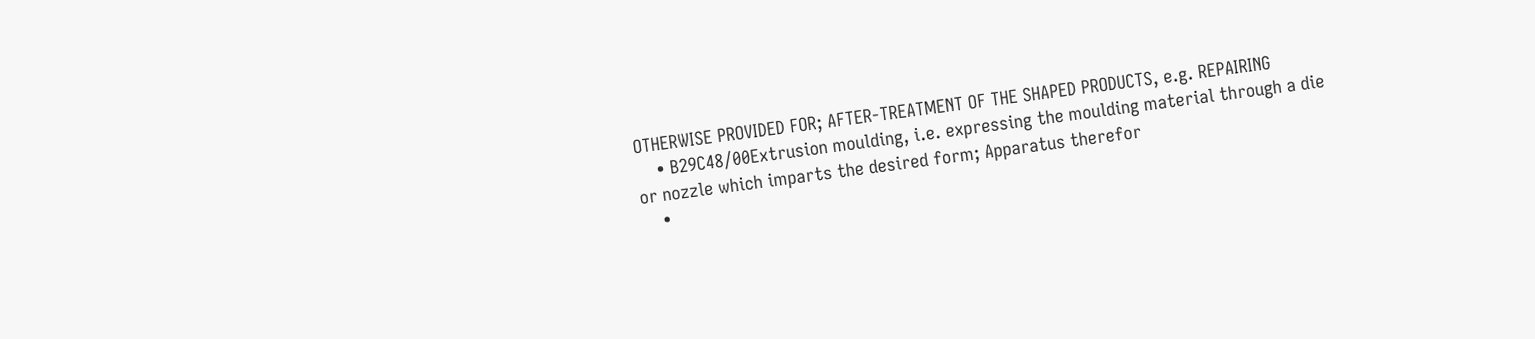OTHERWISE PROVIDED FOR; AFTER-TREATMENT OF THE SHAPED PRODUCTS, e.g. REPAIRING
    • B29C48/00Extrusion moulding, i.e. expressing the moulding material through a die or nozzle which imparts the desired form; Apparatus therefor
    •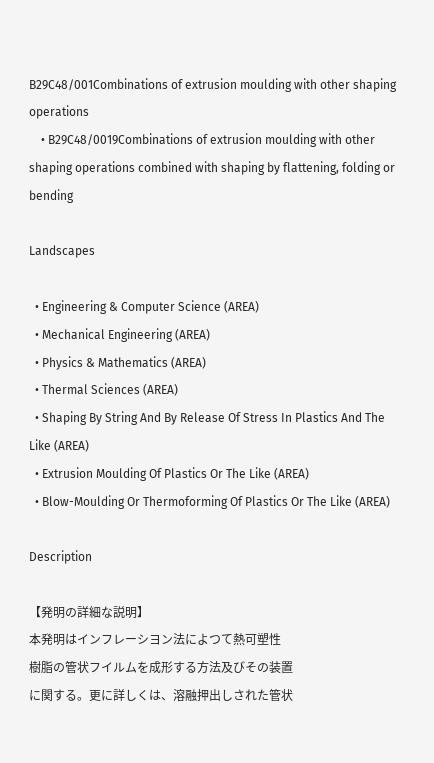B29C48/001Combinations of extrusion moulding with other shaping operations
    • B29C48/0019Combinations of extrusion moulding with other shaping operations combined with shaping by flattening, folding or bending

Landscapes

  • Engineering & Computer Science (AREA)
  • Mechanical Engineering (AREA)
  • Physics & Mathematics (AREA)
  • Thermal Sciences (AREA)
  • Shaping By String And By Release Of Stress In Plastics And The Like (AREA)
  • Extrusion Moulding Of Plastics Or The Like (AREA)
  • Blow-Moulding Or Thermoforming Of Plastics Or The Like (AREA)

Description

【発明の詳細な説明】
本発明はインフレーシヨン法によつて熱可塑性
樹脂の管状フイルムを成形する方法及びその装置
に関する。更に詳しくは、溶融押出しされた管状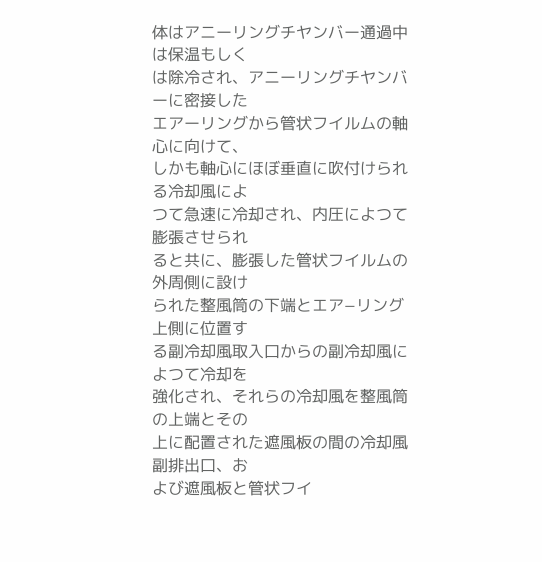体はアニーリングチヤンバー通過中は保温もしく
は除冷され、アニーリングチヤンバーに密接した
エアーリングから管状フイルムの軸心に向けて、
しかも軸心にほぼ垂直に吹付けられる冷却風によ
つて急速に冷却され、内圧によつて膨張させられ
ると共に、膨張した管状フイルムの外周側に設け
られた整風筒の下端とエア−リング上側に位置す
る副冷却風取入口からの副冷却風によつて冷却を
強化され、それらの冷却風を整風筒の上端とその
上に配置された遮風板の間の冷却風副排出口、お
よび遮風板と管状フイ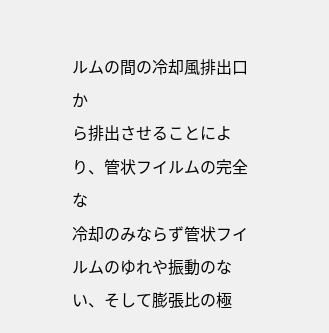ルムの間の冷却風排出口か
ら排出させることにより、管状フイルムの完全な
冷却のみならず管状フイルムのゆれや振動のな
い、そして膨張比の極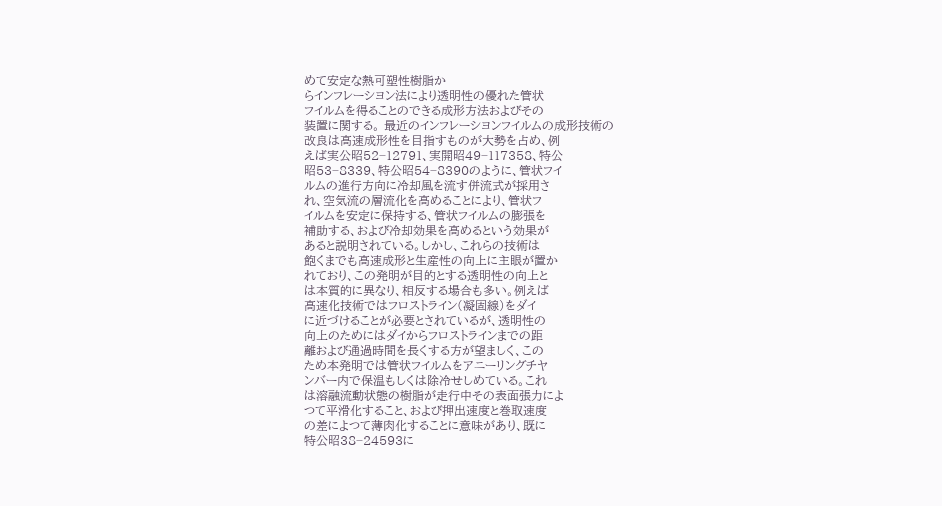めて安定な熱可塑性樹脂か
らインフレーシヨン法により透明性の優れた管状
フイルムを得ることのできる成形方法およびその
装置に関する。 最近のインフレーシヨンフイルムの成形技術の
改良は高速成形性を目指すものが大勢を占め、例
えば実公昭52−12791、実開昭49−117358、特公
昭53−8339、特公昭54−8390のように、管状フイ
ルムの進行方向に冷却風を流す併流式が採用さ
れ、空気流の層流化を高めることにより、管状フ
イルムを安定に保持する、管状フイルムの膨張を
補助する、および冷却効果を高めるという効果が
あると説明されている。しかし、これらの技術は
飽くまでも高速成形と生産性の向上に主眼が置か
れており、この発明が目的とする透明性の向上と
は本質的に異なり、相反する場合も多い。例えば
高速化技術ではフロストライン(凝固線)をダイ
に近づけることが必要とされているが、透明性の
向上のためにはダイからフロストラインまでの距
離および通過時間を長くする方が望ましく、この
ため本発明では管状フイルムをアニーリングチヤ
ンバー内で保温もしくは除冷せしめている。これ
は溶融流動状態の樹脂が走行中その表面張力によ
つて平滑化すること、および押出速度と巻取速度
の差によつて薄肉化することに意味があり、既に
特公昭38−24593に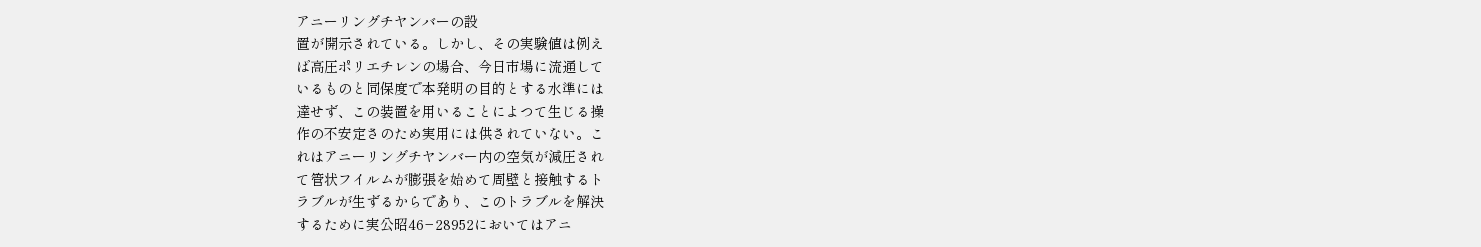アニーリングチヤンバーの設
置が開示されている。しかし、その実験値は例え
ば高圧ポリエチレンの場合、今日市場に流通して
いるものと同保度で本発明の目的とする水準には
達せず、この装置を用いることによつて生じる操
作の不安定さのため実用には供されていない。こ
れはアニーリングチヤンバー内の空気が減圧され
て管状フイルムが膨張を始めて周壁と接触するト
ラブルが生ずるからであり、このトラブルを解決
するために実公昭46−28952においてはアニ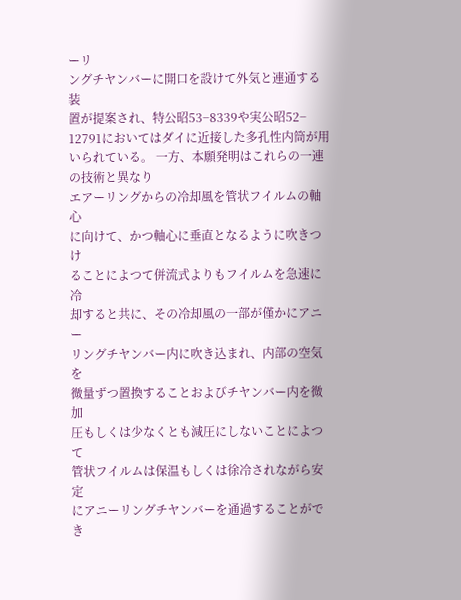ーリ
ングチヤンバーに開口を設けて外気と連通する装
置が提案され、特公昭53−8339や実公昭52−
12791においてはダイに近接した多孔性内筒が用
いられている。 一方、本願発明はこれらの一連の技術と異なり
エアーリングからの冷却風を管状フイルムの軸心
に向けて、かつ軸心に垂直となるように吹きつけ
ることによつて併流式よりもフイルムを急速に冷
却すると共に、その冷却風の一部が僅かにアニー
リングチヤンバー内に吹き込まれ、内部の空気を
微量ずつ置換することおよびチヤンバー内を微加
圧もしくは少なくとも減圧にしないことによつて
管状フイルムは保温もしくは徐冷されながら安定
にアニーリングチヤンバーを通過することができ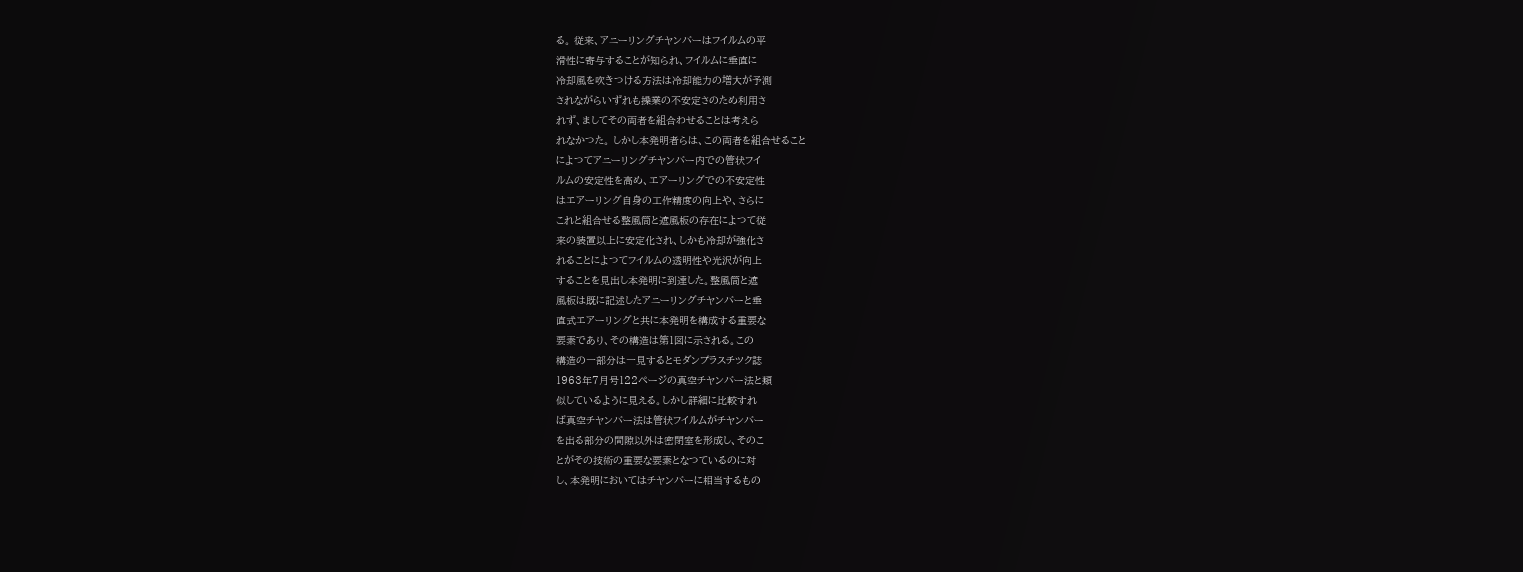る。 従来、アニーリングチヤンバーはフイルムの平
滑性に寄与することが知られ、フイルムに垂直に
冷却風を吹きつける方法は冷却能力の増大が予測
されながらいずれも操業の不安定さのため利用さ
れず、ましてその両者を組合わせることは考えら
れなかつた。 しかし本発明者らは、この両者を組合せること
によつてアニーリングチヤンバー内での管状フイ
ルムの安定性を高め、エアーリングでの不安定性
はエアーリング自身の工作精度の向上や、さらに
これと組合せる整風筒と遮風板の存在によつて従
来の装置以上に安定化され、しかも冷却が強化さ
れることによつてフイルムの透明性や光沢が向上
することを見出し本発明に到達した。整風筒と遮
風板は既に記述したアニーリングチヤンバーと垂
直式エアーリングと共に本発明を構成する重要な
要素であり、その構造は第1図に示される。この
構造の一部分は一見するとモダンプラスチツク誌
1963年7月号122ページの真空チヤンバー法と類
似しているように見える。しかし詳細に比較すれ
ば真空チヤンバー法は管状フイルムがチヤンバー
を出る部分の間隙以外は密閉室を形成し、そのこ
とがその技術の重要な要素となつているのに対
し、本発明においてはチヤンバーに相当するもの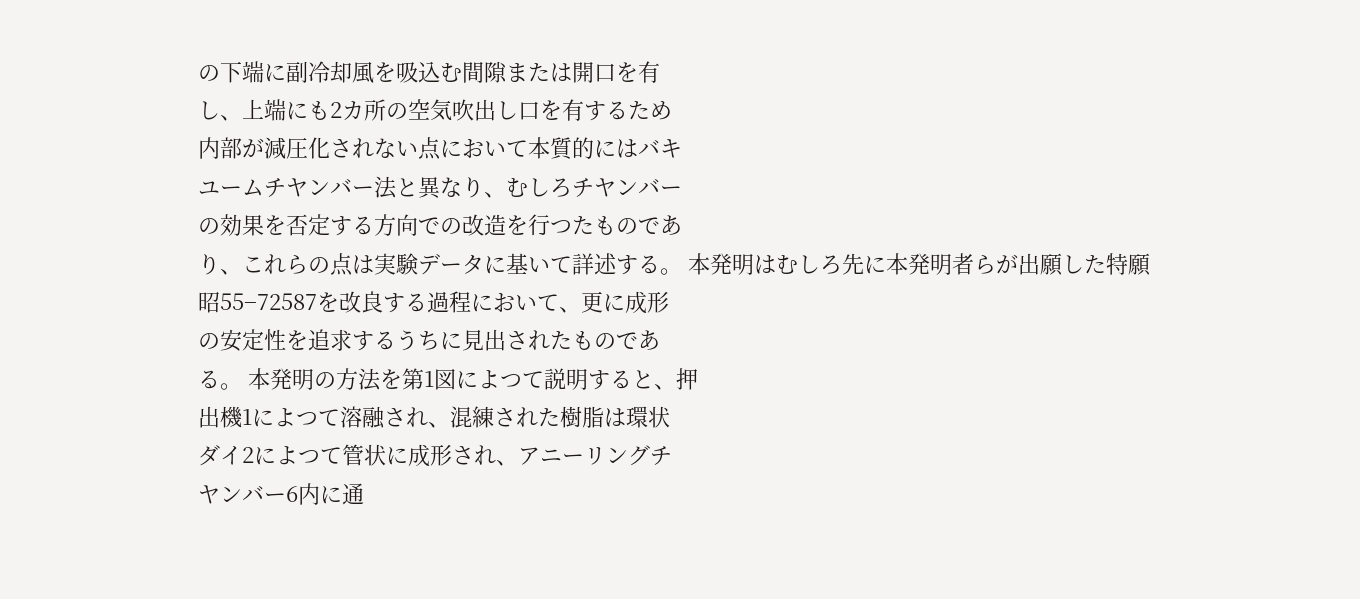の下端に副冷却風を吸込む間隙または開口を有
し、上端にも2カ所の空気吹出し口を有するため
内部が減圧化されない点において本質的にはバキ
ユームチヤンバー法と異なり、むしろチヤンバー
の効果を否定する方向での改造を行つたものであ
り、これらの点は実験データに基いて詳述する。 本発明はむしろ先に本発明者らが出願した特願
昭55−72587を改良する過程において、更に成形
の安定性を追求するうちに見出されたものであ
る。 本発明の方法を第1図によつて説明すると、押
出機1によつて溶融され、混練された樹脂は環状
ダイ2によつて管状に成形され、アニーリングチ
ヤンバー6内に通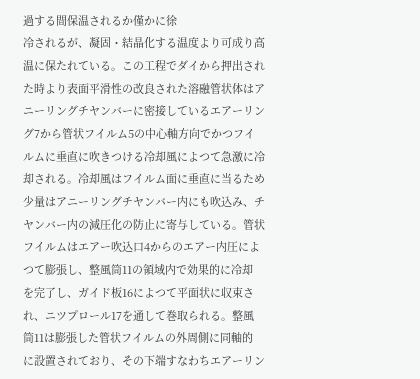過する間保温されるか僅かに徐
冷されるが、凝固・結晶化する温度より可成り高
温に保たれている。この工程でダイから押出され
た時より表面平滑性の改良された溶融管状体はア
ニーリングチヤンバーに密接しているエアーリン
グ7から管状フイルム5の中心軸方向でかつフイ
ルムに垂直に吹きつける冷却風によつて急激に冷
却される。冷却風はフイルム面に垂直に当るため
少量はアニーリングチヤンバー内にも吹込み、チ
ヤンバー内の減圧化の防止に寄与している。管状
フイルムはエアー吹込口4からのエアー内圧によ
つて膨張し、整風筒11の領域内で効果的に冷却
を完了し、ガイド板16によつて平面状に収束さ
れ、ニツプロール17を通して巻取られる。整風
筒11は膨張した管状フイルムの外周側に同軸的
に設置されており、その下端すなわちエアーリン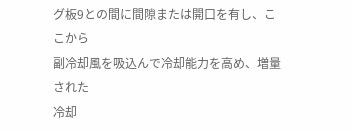グ板9との間に間隙または開口を有し、ここから
副冷却風を吸込んで冷却能力を高め、増量された
冷却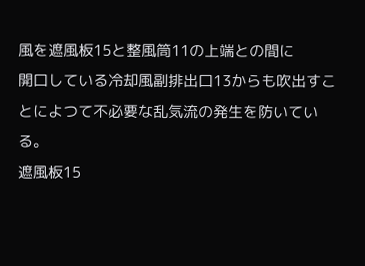風を遮風板15と整風筒11の上端との間に
開口している冷却風副排出口13からも吹出すこ
とによつて不必要な乱気流の発生を防いている。
遮風板15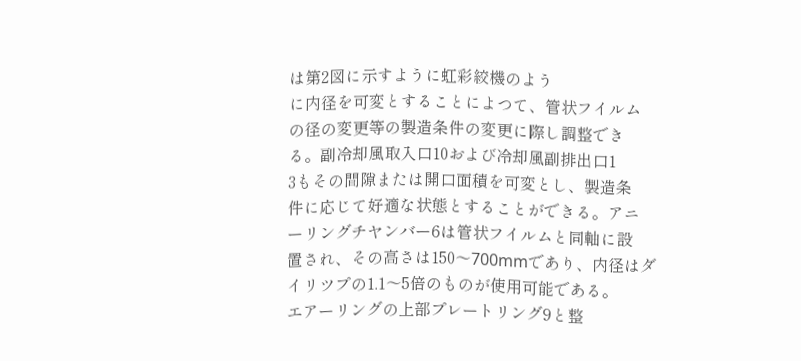は第2図に示すように虹彩絞機のよう
に内径を可変とすることによつて、管状フイルム
の径の変更等の製造条件の変更に際し調整でき
る。副冷却風取入口10および冷却風副排出口1
3もその間隙または開口面積を可変とし、製造条
件に応じて好適な状態とすることができる。アニ
ーリングチヤンバー6は管状フイルムと同軸に設
置され、その高さは150〜700mmであり、内径はダ
イリツプの1.1〜5倍のものが使用可能である。
エアーリングの上部プレートリング9と整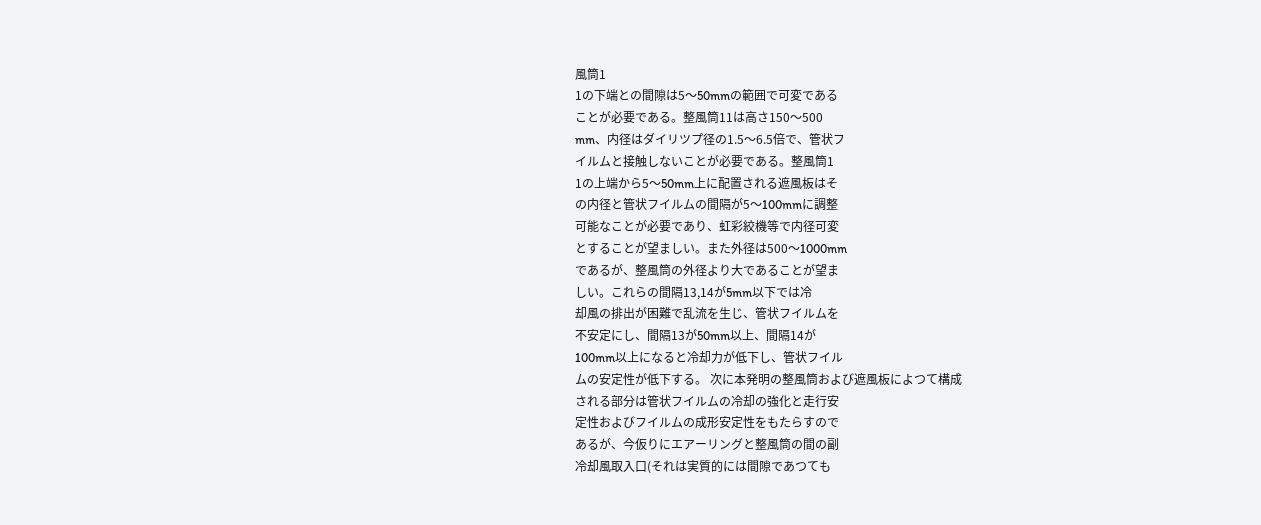風筒1
1の下端との間隙は5〜50mmの範囲で可変である
ことが必要である。整風筒11は高さ150〜500
mm、内径はダイリツプ径の1.5〜6.5倍で、管状フ
イルムと接触しないことが必要である。整風筒1
1の上端から5〜50mm上に配置される遮風板はそ
の内径と管状フイルムの間隔が5〜100mmに調整
可能なことが必要であり、虹彩絞機等で内径可変
とすることが望ましい。また外径は500〜1000mm
であるが、整風筒の外径より大であることが望ま
しい。これらの間隔13,14が5mm以下では冷
却風の排出が困難で乱流を生じ、管状フイルムを
不安定にし、間隔13が50mm以上、間隔14が
100mm以上になると冷却力が低下し、管状フイル
ムの安定性が低下する。 次に本発明の整風筒および遮風板によつて構成
される部分は管状フイルムの冷却の強化と走行安
定性およびフイルムの成形安定性をもたらすので
あるが、今仮りにエアーリングと整風筒の間の副
冷却風取入口(それは実質的には間隙であつても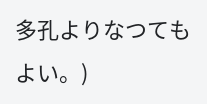多孔よりなつてもよい。)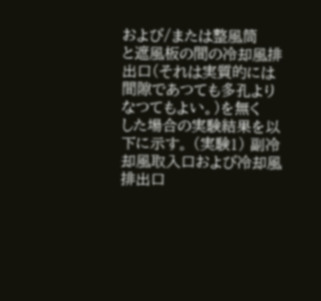および/または整風筒
と遮風板の間の冷却風排出口(それは実質的には
間隙であつても多孔よりなつてもよい。)を無く
した場合の実験結果を以下に示す。 (実験1) 副冷却風取入口および冷却風排出口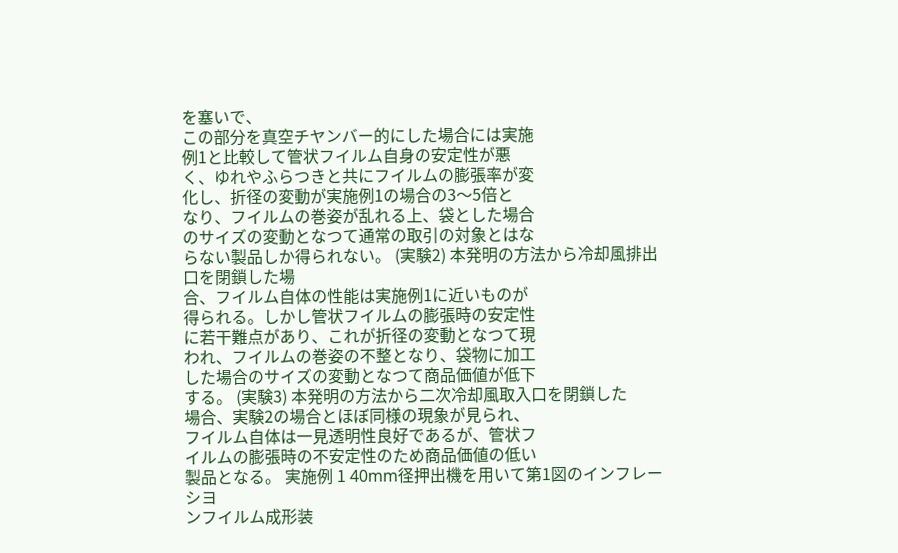を塞いで、
この部分を真空チヤンバー的にした場合には実施
例1と比較して管状フイルム自身の安定性が悪
く、ゆれやふらつきと共にフイルムの膨張率が変
化し、折径の変動が実施例1の場合の3〜5倍と
なり、フイルムの巻姿が乱れる上、袋とした場合
のサイズの変動となつて通常の取引の対象とはな
らない製品しか得られない。 (実験2) 本発明の方法から冷却風排出口を閉鎖した場
合、フイルム自体の性能は実施例1に近いものが
得られる。しかし管状フイルムの膨張時の安定性
に若干難点があり、これが折径の変動となつて現
われ、フイルムの巻姿の不整となり、袋物に加工
した場合のサイズの変動となつて商品価値が低下
する。 (実験3) 本発明の方法から二次冷却風取入口を閉鎖した
場合、実験2の場合とほぼ同様の現象が見られ、
フイルム自体は一見透明性良好であるが、管状フ
イルムの膨張時の不安定性のため商品価値の低い
製品となる。 実施例 1 40mm径押出機を用いて第1図のインフレーシヨ
ンフイルム成形装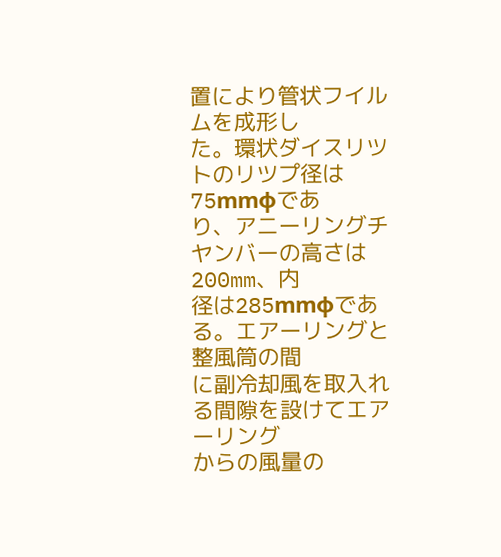置により管状フイルムを成形し
た。環状ダイスリツトのリツプ径は75mmφであ
り、アニーリングチヤンバーの高さは200mm、内
径は285mmφである。エアーリングと整風筒の間
に副冷却風を取入れる間隙を設けてエアーリング
からの風量の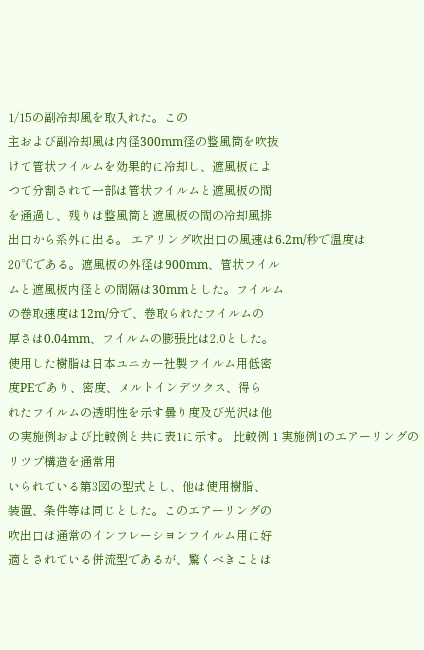1/15の副冷却風を取入れた。この
主および副冷却風は内径300mm径の整風筒を吹抜
けて管状フイルムを効果的に冷却し、遮風板によ
つて分割されて一部は管状フイルムと遮風板の間
を通過し、残りは整風筒と遮風板の間の冷却風排
出口から系外に出る。 エアリング吹出口の風速は6.2m/秒で温度は
20℃である。遮風板の外径は900mm、管状フイル
ムと遮風板内径との間隔は30mmとした。フイルム
の巻取速度は12m/分で、巻取られたフイルムの
厚さは0.04mm、フイルムの膨張比は2.0とした。
使用した樹脂は日本ユニカー社製フイルム用低密
度PEであり、密度、メルトインデツクス、得ら
れたフイルムの透明性を示す曇り度及び光沢は他
の実施例および比較例と共に表1に示す。 比較例 1 実施例1のエアーリングのリツプ構造を通常用
いられている第3図の型式とし、他は使用樹脂、
装置、条件等は同じとした。このエアーリングの
吹出口は通常のインフレーシヨンフイルム用に好
適とされている併流型であるが、驚くべきことは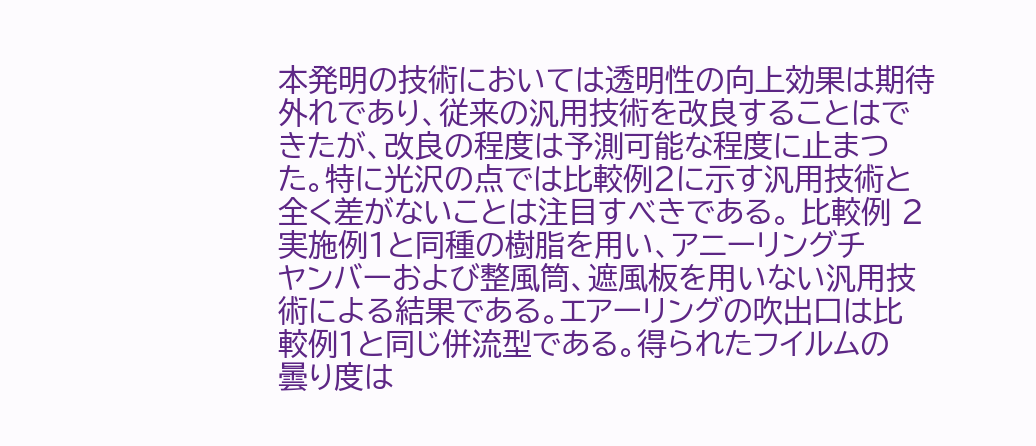本発明の技術においては透明性の向上効果は期待
外れであり、従来の汎用技術を改良することはで
きたが、改良の程度は予測可能な程度に止まつ
た。特に光沢の点では比較例2に示す汎用技術と
全く差がないことは注目すべきである。 比較例 2 実施例1と同種の樹脂を用い、アニーリングチ
ヤンバーおよび整風筒、遮風板を用いない汎用技
術による結果である。エアーリングの吹出口は比
較例1と同じ併流型である。得られたフイルムの
曇り度は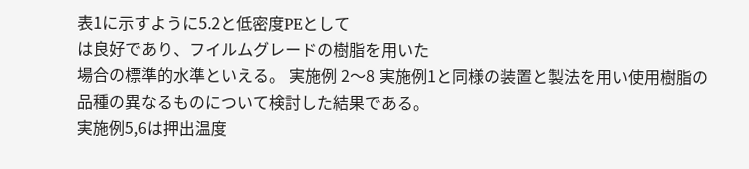表1に示すように5.2と低密度PEとして
は良好であり、フイルムグレードの樹脂を用いた
場合の標準的水準といえる。 実施例 2〜8 実施例1と同様の装置と製法を用い使用樹脂の
品種の異なるものについて検討した結果である。
実施例5,6は押出温度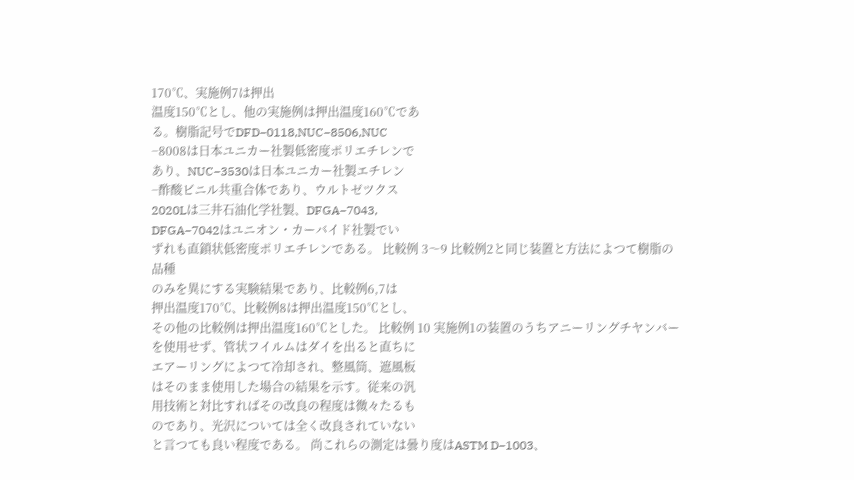170℃、実施例7は押出
温度150℃とし、他の実施例は押出温度160℃であ
る。樹脂記号でDFD−0118,NUC−8506,NUC
−8008は日本ユニカー社製低密度ポリエチレンで
あり、NUC−3530は日本ユニカー社製エチレン
−酢酸ビニル共重合体であり、ウルトゼツクス
2020Lは三井石油化学社製、DFGA−7043,
DFGA−7042はユニオン・カーバイド社製でい
ずれも直鎖状低密度ポリエチレンである。 比較例 3〜9 比較例2と同じ装置と方法によつて樹脂の品種
のみを異にする実験結果であり、比較例6,7は
押出温度170℃、比較例8は押出温度150℃とし、
その他の比較例は押出温度160℃とした。 比較例 10 実施例1の装置のうちアニーリングチヤンバー
を使用せず、管状フイルムはダイを出ると直ちに
エアーリングによつて冷却され、整風筒、遮風板
はそのまま使用した場合の結果を示す。従来の汎
用技術と対比すればその改良の程度は微々たるも
のであり、光沢については全く改良されていない
と言つても良い程度である。 尚これらの測定は曇り度はASTM D−1003、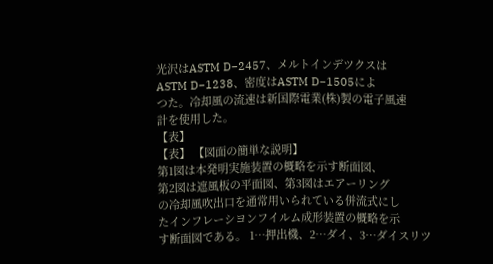光沢はASTM D−2457、メルトインデツクスは
ASTM D−1238、密度はASTM D−1505によ
つた。冷却風の流速は新国際電業(株)製の電子風速
計を使用した。
【表】
【表】 【図面の簡単な説明】
第1図は本発明実施装置の概略を示す断面図、
第2図は遮風板の平面図、第3図はエアーリング
の冷却風吹出口を通常用いられている併流式にし
たインフレーシヨンフイルム成形装置の概略を示
す断面図である。 1…押出機、2…ダイ、3…ダイスリツ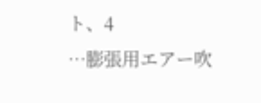ト、4
…膨張用エアー吹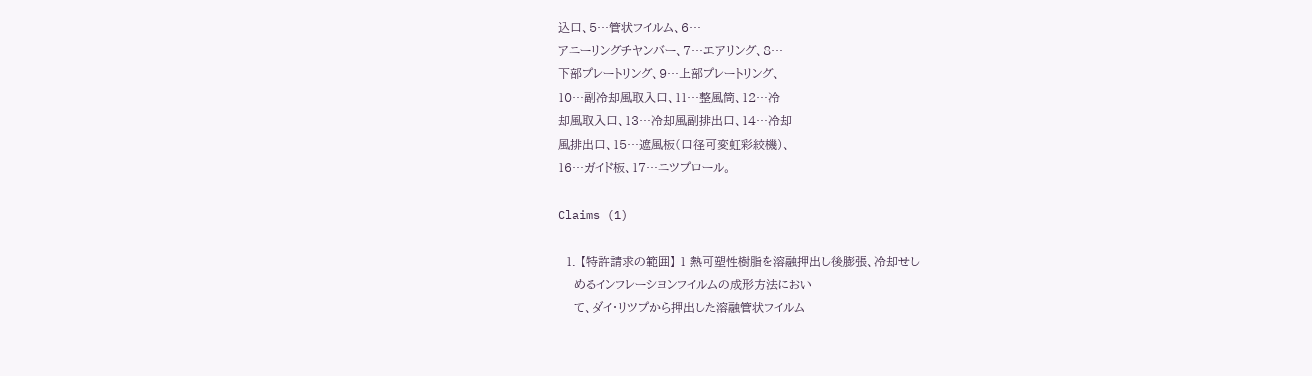込口、5…管状フイルム、6…
アニーリングチヤンバー、7…エアリング、8…
下部プレートリング、9…上部プレートリング、
10…副冷却風取入口、11…整風筒、12…冷
却風取入口、13…冷却風副排出口、14…冷却
風排出口、15…遮風板(口径可変虹彩絞機)、
16…ガイド板、17…ニツプロール。

Claims (1)

  1. 【特許請求の範囲】 1 熱可塑性樹脂を溶融押出し後膨張、冷却せし
    めるインフレーシヨンフイルムの成形方法におい
    て、ダイ・リツプから押出した溶融管状フイルム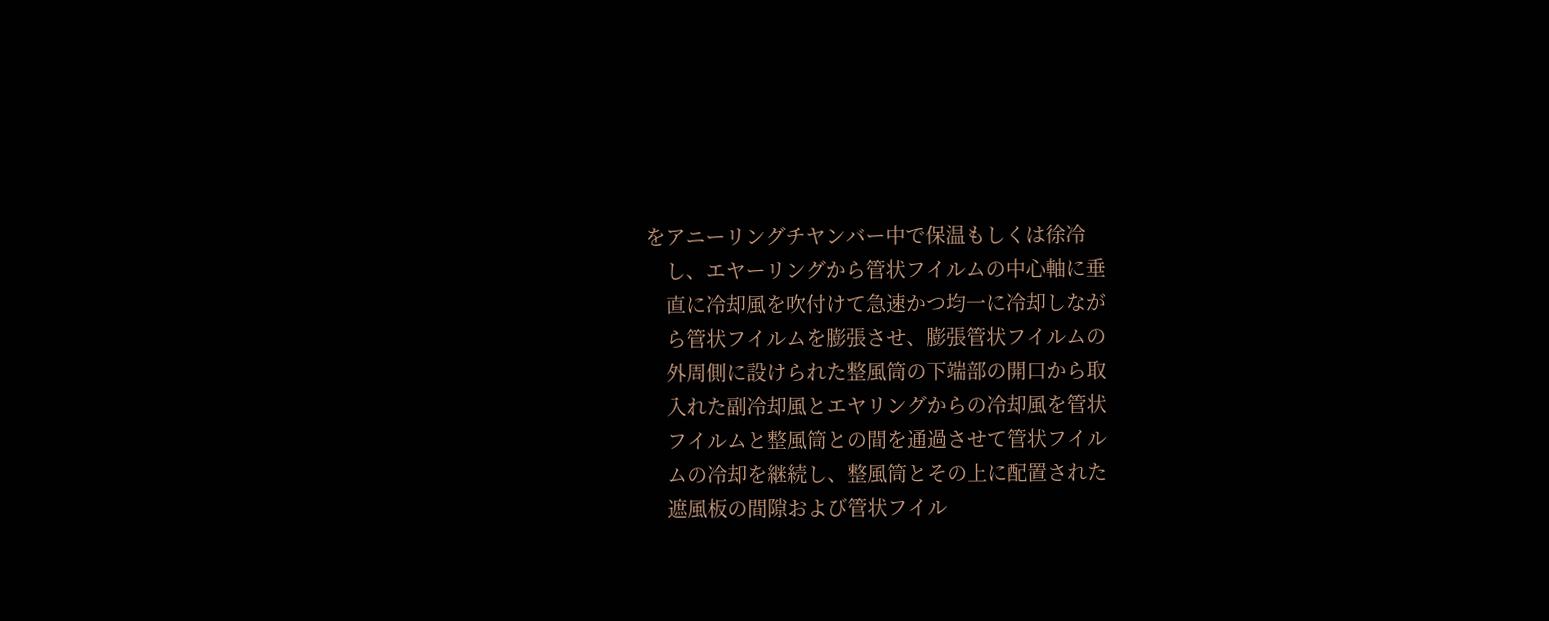をアニーリングチヤンバー中で保温もしくは徐冷
    し、エヤーリングから管状フイルムの中心軸に垂
    直に冷却風を吹付けて急速かつ均一に冷却しなが
    ら管状フイルムを膨張させ、膨張管状フイルムの
    外周側に設けられた整風筒の下端部の開口から取
    入れた副冷却風とエヤリングからの冷却風を管状
    フイルムと整風筒との間を通過させて管状フイル
    ムの冷却を継続し、整風筒とその上に配置された
    遮風板の間隙および管状フイル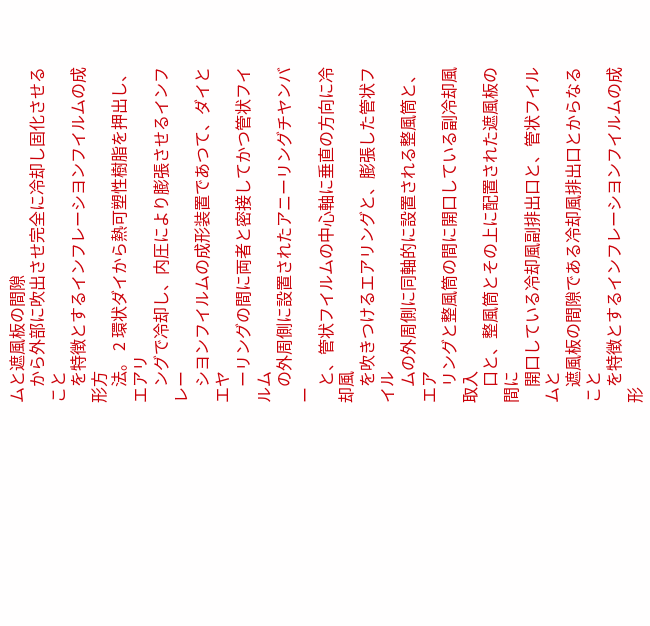ムと遮風板の間隙
    から外部に吹出させ完全に冷却し固化させること
    を特徴とするインフレーシヨンフイルムの成形方
    法。 2 環状ダイから熱可塑性樹脂を押出し、エアリ
    ングで冷却し、内圧により膨張させるインフレー
    シヨンフイルムの成形装置であつて、ダイとエヤ
    ーリングの間に両者と密接してかつ管状フイルム
    の外周側に設置されたアニーリングチヤンバー
    と、管状フイルムの中心軸に垂直の方向に冷却風
    を吹きつけるエアリングと、膨張した管状フイル
    ムの外周側に同軸的に設置される整風筒と、エア
    リングと整風筒の間に開口している副冷却風取入
    口と、整風筒とその上に配置された遮風板の間に
    開口している冷却風副排出口と、管状フイルムと
    遮風板の間隙である冷却風排出口とからなること
    を特徴とするインフレーシヨンフイルムの成形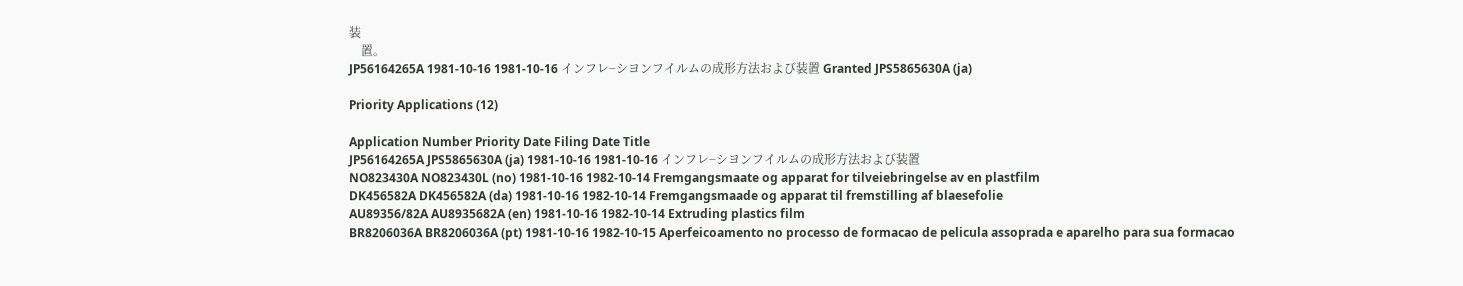装
    置。
JP56164265A 1981-10-16 1981-10-16 インフレ−シヨンフイルムの成形方法および装置 Granted JPS5865630A (ja)

Priority Applications (12)

Application Number Priority Date Filing Date Title
JP56164265A JPS5865630A (ja) 1981-10-16 1981-10-16 インフレ−シヨンフイルムの成形方法および装置
NO823430A NO823430L (no) 1981-10-16 1982-10-14 Fremgangsmaate og apparat for tilveiebringelse av en plastfilm
DK456582A DK456582A (da) 1981-10-16 1982-10-14 Fremgangsmaade og apparat til fremstilling af blaesefolie
AU89356/82A AU8935682A (en) 1981-10-16 1982-10-14 Extruding plastics film
BR8206036A BR8206036A (pt) 1981-10-16 1982-10-15 Aperfeicoamento no processo de formacao de pelicula assoprada e aparelho para sua formacao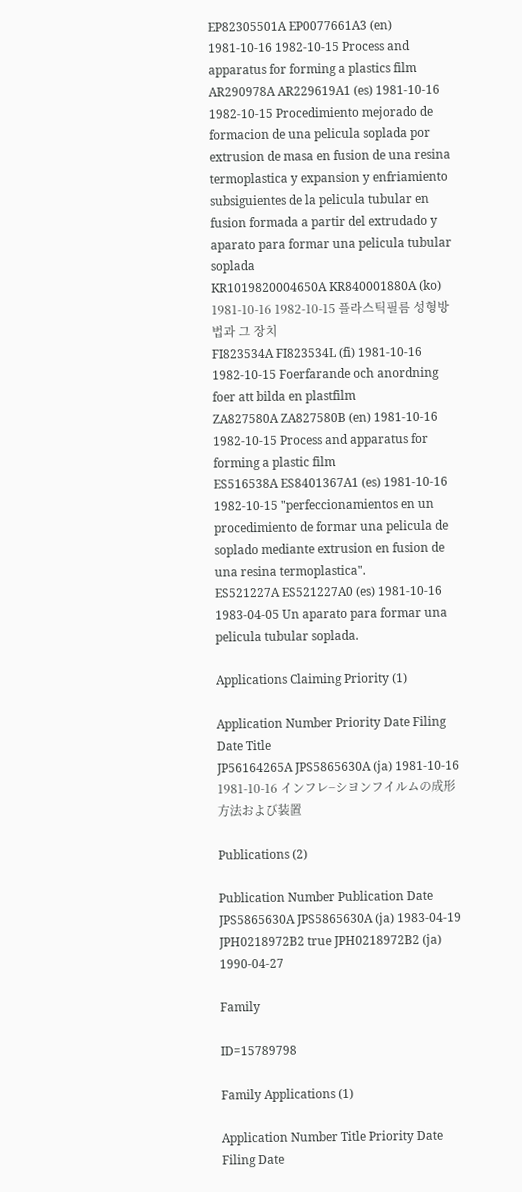EP82305501A EP0077661A3 (en) 1981-10-16 1982-10-15 Process and apparatus for forming a plastics film
AR290978A AR229619A1 (es) 1981-10-16 1982-10-15 Procedimiento mejorado de formacion de una pelicula soplada por extrusion de masa en fusion de una resina termoplastica y expansion y enfriamiento subsiguientes de la pelicula tubular en fusion formada a partir del extrudado y aparato para formar una pelicula tubular soplada
KR1019820004650A KR840001880A (ko) 1981-10-16 1982-10-15 플라스틱필름 성형방법과 그 장치
FI823534A FI823534L (fi) 1981-10-16 1982-10-15 Foerfarande och anordning foer att bilda en plastfilm
ZA827580A ZA827580B (en) 1981-10-16 1982-10-15 Process and apparatus for forming a plastic film
ES516538A ES8401367A1 (es) 1981-10-16 1982-10-15 "perfeccionamientos en un procedimiento de formar una pelicula de soplado mediante extrusion en fusion de una resina termoplastica".
ES521227A ES521227A0 (es) 1981-10-16 1983-04-05 Un aparato para formar una pelicula tubular soplada.

Applications Claiming Priority (1)

Application Number Priority Date Filing Date Title
JP56164265A JPS5865630A (ja) 1981-10-16 1981-10-16 インフレ−シヨンフイルムの成形方法および装置

Publications (2)

Publication Number Publication Date
JPS5865630A JPS5865630A (ja) 1983-04-19
JPH0218972B2 true JPH0218972B2 (ja) 1990-04-27

Family

ID=15789798

Family Applications (1)

Application Number Title Priority Date Filing Date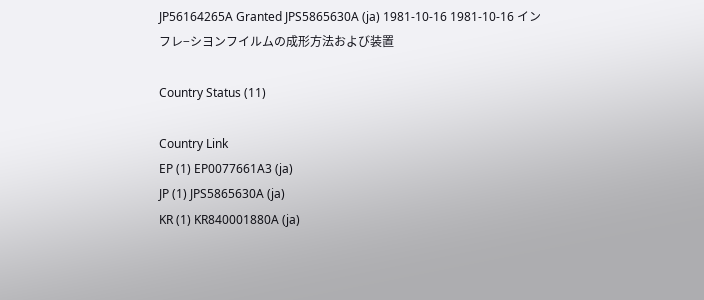JP56164265A Granted JPS5865630A (ja) 1981-10-16 1981-10-16 インフレ−シヨンフイルムの成形方法および装置

Country Status (11)

Country Link
EP (1) EP0077661A3 (ja)
JP (1) JPS5865630A (ja)
KR (1) KR840001880A (ja)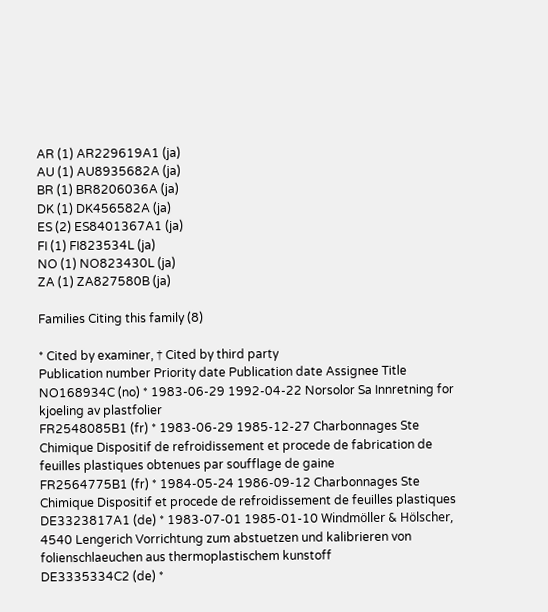AR (1) AR229619A1 (ja)
AU (1) AU8935682A (ja)
BR (1) BR8206036A (ja)
DK (1) DK456582A (ja)
ES (2) ES8401367A1 (ja)
FI (1) FI823534L (ja)
NO (1) NO823430L (ja)
ZA (1) ZA827580B (ja)

Families Citing this family (8)

* Cited by examiner, † Cited by third party
Publication number Priority date Publication date Assignee Title
NO168934C (no) * 1983-06-29 1992-04-22 Norsolor Sa Innretning for kjoeling av plastfolier
FR2548085B1 (fr) * 1983-06-29 1985-12-27 Charbonnages Ste Chimique Dispositif de refroidissement et procede de fabrication de feuilles plastiques obtenues par soufflage de gaine
FR2564775B1 (fr) * 1984-05-24 1986-09-12 Charbonnages Ste Chimique Dispositif et procede de refroidissement de feuilles plastiques
DE3323817A1 (de) * 1983-07-01 1985-01-10 Windmöller & Hölscher, 4540 Lengerich Vorrichtung zum abstuetzen und kalibrieren von folienschlaeuchen aus thermoplastischem kunstoff
DE3335334C2 (de) *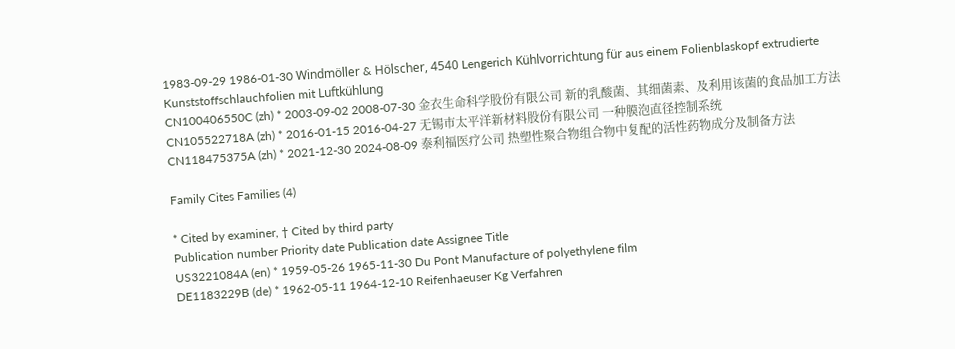1983-09-29 1986-01-30 Windmöller & Hölscher, 4540 Lengerich Kühlvorrichtung für aus einem Folienblaskopf extrudierte Kunststoffschlauchfolien mit Luftkühlung
CN100406550C (zh) * 2003-09-02 2008-07-30 金衣生命科学股份有限公司 新的乳酸菌、其细菌素、及利用该菌的食品加工方法
CN105522718A (zh) * 2016-01-15 2016-04-27 无锡市太平洋新材料股份有限公司 一种膜泡直径控制系统
CN118475375A (zh) * 2021-12-30 2024-08-09 泰利福医疗公司 热塑性聚合物组合物中复配的活性药物成分及制备方法

Family Cites Families (4)

* Cited by examiner, † Cited by third party
Publication number Priority date Publication date Assignee Title
US3221084A (en) * 1959-05-26 1965-11-30 Du Pont Manufacture of polyethylene film
DE1183229B (de) * 1962-05-11 1964-12-10 Reifenhaeuser Kg Verfahren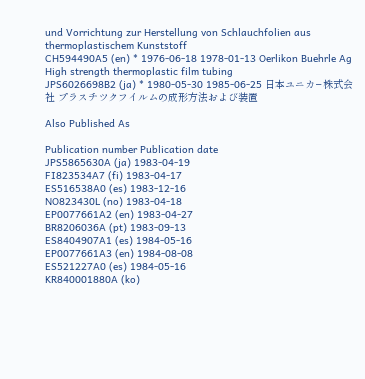und Vorrichtung zur Herstellung von Schlauchfolien aus thermoplastischem Kunststoff
CH594490A5 (en) * 1976-06-18 1978-01-13 Oerlikon Buehrle Ag High strength thermoplastic film tubing
JPS6026698B2 (ja) * 1980-05-30 1985-06-25 日本ユニカ−株式会社 プラスチツクフイルムの成形方法および装置

Also Published As

Publication number Publication date
JPS5865630A (ja) 1983-04-19
FI823534A7 (fi) 1983-04-17
ES516538A0 (es) 1983-12-16
NO823430L (no) 1983-04-18
EP0077661A2 (en) 1983-04-27
BR8206036A (pt) 1983-09-13
ES8404907A1 (es) 1984-05-16
EP0077661A3 (en) 1984-08-08
ES521227A0 (es) 1984-05-16
KR840001880A (ko)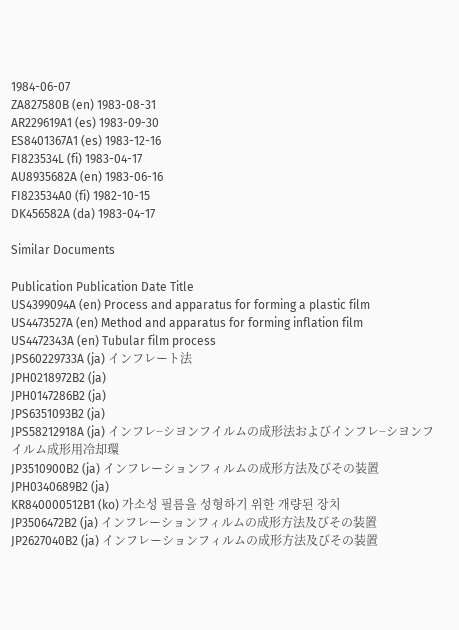1984-06-07
ZA827580B (en) 1983-08-31
AR229619A1 (es) 1983-09-30
ES8401367A1 (es) 1983-12-16
FI823534L (fi) 1983-04-17
AU8935682A (en) 1983-06-16
FI823534A0 (fi) 1982-10-15
DK456582A (da) 1983-04-17

Similar Documents

Publication Publication Date Title
US4399094A (en) Process and apparatus for forming a plastic film
US4473527A (en) Method and apparatus for forming inflation film
US4472343A (en) Tubular film process
JPS60229733A (ja) インフレート法
JPH0218972B2 (ja)
JPH0147286B2 (ja)
JPS6351093B2 (ja)
JPS58212918A (ja) インフレ−シヨンフイルムの成形法およびインフレ−シヨンフイルム成形用冷却環
JP3510900B2 (ja) インフレーションフィルムの成形方法及びその装置
JPH0340689B2 (ja)
KR840000512B1 (ko) 가소성 필름을 성형하기 위한 개량된 장치
JP3506472B2 (ja) インフレーションフィルムの成形方法及びその装置
JP2627040B2 (ja) インフレーションフィルムの成形方法及びその装置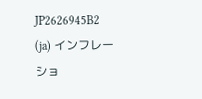JP2626945B2 (ja) インフレーショ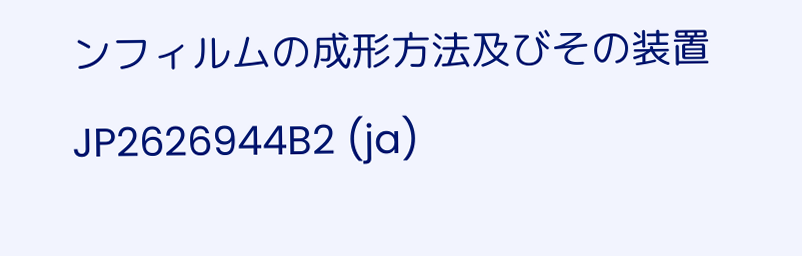ンフィルムの成形方法及びその装置
JP2626944B2 (ja)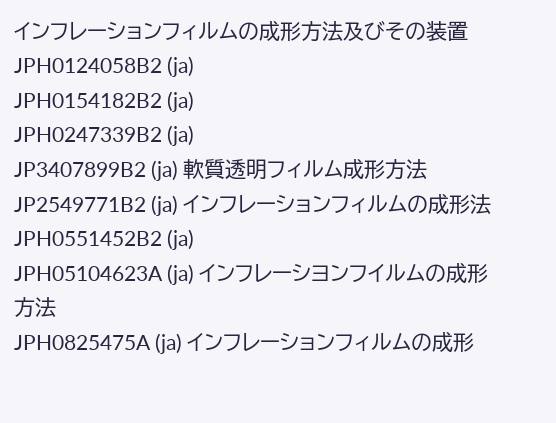インフレーションフィルムの成形方法及びその装置
JPH0124058B2 (ja)
JPH0154182B2 (ja)
JPH0247339B2 (ja)
JP3407899B2 (ja) 軟質透明フィルム成形方法
JP2549771B2 (ja) インフレーションフィルムの成形法
JPH0551452B2 (ja)
JPH05104623A (ja) インフレーシヨンフイルムの成形方法
JPH0825475A (ja) インフレーションフィルムの成形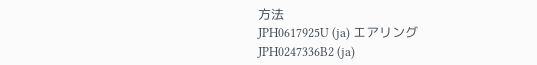方法
JPH0617925U (ja) エアリング
JPH0247336B2 (ja)